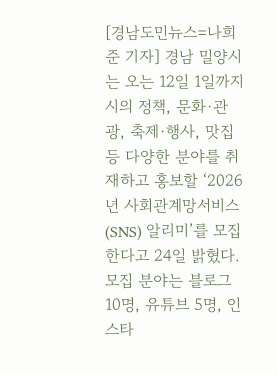[경남도민뉴스=나희준 기자] 경남 밀양시는 오는 12일 1일까지 시의 정책, 문화·관광, 축제·행사, 맛집 등 다양한 분야를 취재하고 홍보할 ‘2026년 사회관계망서비스(SNS) 알리미’를 모집한다고 24일 밝혔다. 모집 분야는 블로그 10명, 유튜브 5명, 인스타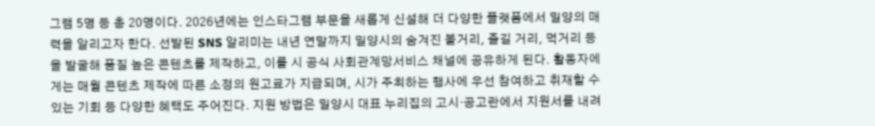그램 5명 등 총 20명이다. 2026년에는 인스타그램 부문을 새롭게 신설해 더 다양한 플랫폼에서 밀양의 매력을 알리고자 한다. 선발된 SNS 알리미는 내년 연말까지 밀양시의 숨겨진 볼거리, 즐길 거리, 먹거리 등을 발굴해 품질 높은 콘텐츠를 제작하고, 이를 시 공식 사회관계망서비스 채널에 공유하게 된다. 활동자에게는 매월 콘텐츠 제작에 따른 소정의 원고료가 지급되며, 시가 주최하는 행사에 우선 참여하고 취재할 수 있는 기회 등 다양한 혜택도 주어진다. 지원 방법은 밀양시 대표 누리집의 고시·공고란에서 지원서를 내려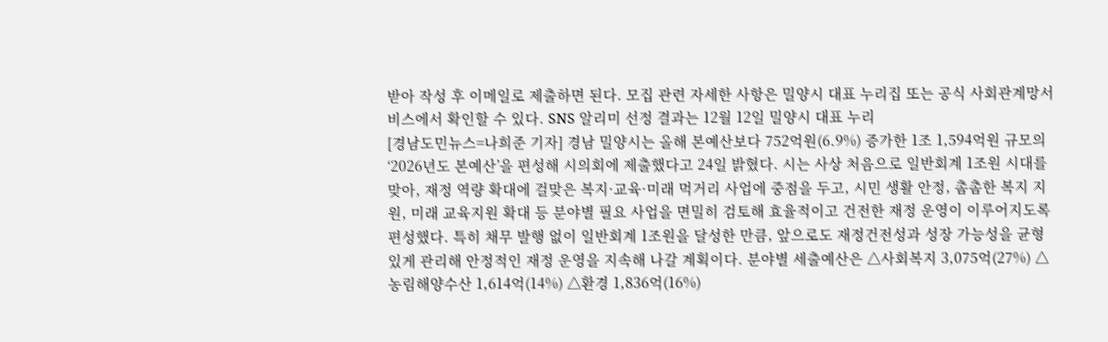받아 작성 후 이메일로 제출하면 된다. 모집 관련 자세한 사항은 밀양시 대표 누리집 또는 공식 사회관계망서비스에서 확인할 수 있다. SNS 알리미 선정 결과는 12월 12일 밀양시 대표 누리
[경남도민뉴스=나희준 기자] 경남 밀양시는 올해 본예산보다 752억원(6.9%) 증가한 1조 1,594억원 규모의 ‘2026년도 본예산’을 편성해 시의회에 제출했다고 24일 밝혔다. 시는 사상 처음으로 일반회계 1조원 시대를 맞아, 재정 역량 확대에 걸맞은 복지·교육·미래 먹거리 사업에 중점을 두고, 시민 생활 안정, 촘촘한 복지 지원, 미래 교육지원 확대 등 분야별 필요 사업을 면밀히 검토해 효율적이고 건전한 재정 운영이 이루어지도록 편성했다. 특히 채무 발행 없이 일반회계 1조원을 달성한 만큼, 앞으로도 재정건전성과 성장 가능성을 균형 있게 관리해 안정적인 재정 운영을 지속해 나갈 계획이다. 분야별 세출예산은 △사회복지 3,075억(27%) △농림해양수산 1,614억(14%) △환경 1,836억(16%)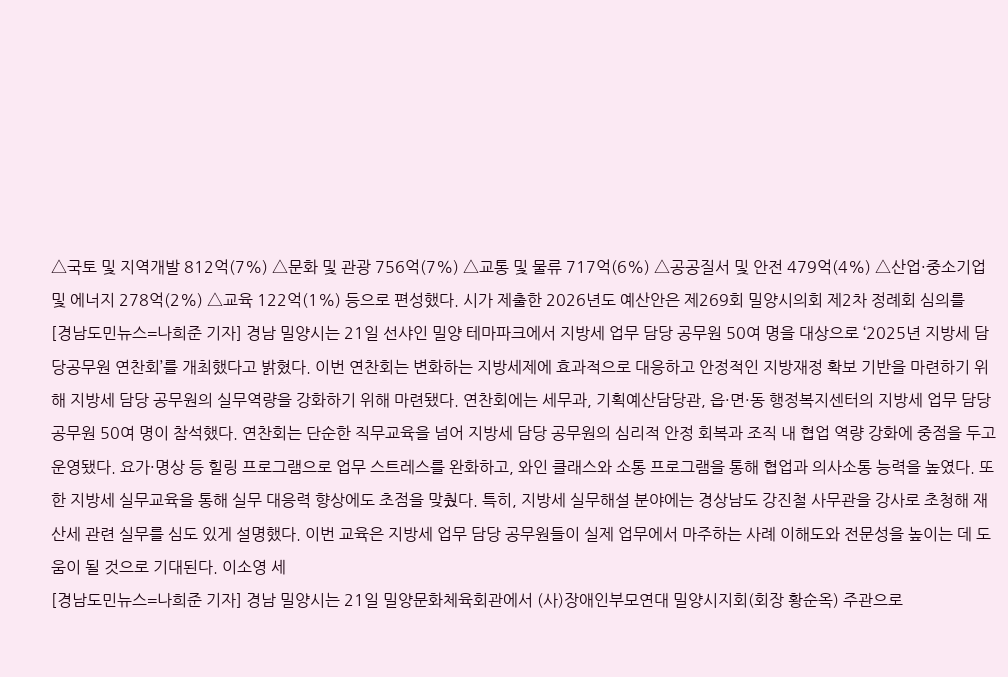△국토 및 지역개발 812억(7%) △문화 및 관광 756억(7%) △교통 및 물류 717억(6%) △공공질서 및 안전 479억(4%) △산업·중소기업 및 에너지 278억(2%) △교육 122억(1%) 등으로 편성했다. 시가 제출한 2026년도 예산안은 제269회 밀양시의회 제2차 정례회 심의를
[경남도민뉴스=나희준 기자] 경남 밀양시는 21일 선샤인 밀양 테마파크에서 지방세 업무 담당 공무원 50여 명을 대상으로 ‘2025년 지방세 담당공무원 연찬회’를 개최했다고 밝혔다. 이번 연찬회는 변화하는 지방세제에 효과적으로 대응하고 안정적인 지방재정 확보 기반을 마련하기 위해 지방세 담당 공무원의 실무역량을 강화하기 위해 마련됐다. 연찬회에는 세무과, 기획예산담당관, 읍·면·동 행정복지센터의 지방세 업무 담당 공무원 50여 명이 참석했다. 연찬회는 단순한 직무교육을 넘어 지방세 담당 공무원의 심리적 안정 회복과 조직 내 협업 역량 강화에 중점을 두고 운영됐다. 요가·명상 등 힐링 프로그램으로 업무 스트레스를 완화하고, 와인 클래스와 소통 프로그램을 통해 협업과 의사소통 능력을 높였다. 또한 지방세 실무교육을 통해 실무 대응력 향상에도 초점을 맞췄다. 특히, 지방세 실무해설 분야에는 경상남도 강진철 사무관을 강사로 초청해 재산세 관련 실무를 심도 있게 설명했다. 이번 교육은 지방세 업무 담당 공무원들이 실제 업무에서 마주하는 사례 이해도와 전문성을 높이는 데 도움이 될 것으로 기대된다. 이소영 세
[경남도민뉴스=나희준 기자] 경남 밀양시는 21일 밀양문화체육회관에서 (사)장애인부모연대 밀양시지회(회장 황순옥) 주관으로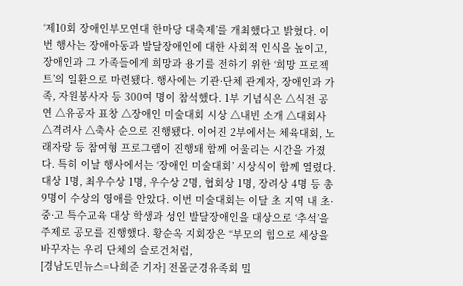‘제10회 장애인부모연대 한마당 대축제’를 개최했다고 밝혔다. 이번 행사는 장애아동과 발달장애인에 대한 사회적 인식을 높이고, 장애인과 그 가족들에게 희망과 용기를 전하기 위한 ‘희망 프로젝트’의 일환으로 마련됐다. 행사에는 기관·단체 관계자, 장애인과 가족, 자원봉사자 등 300여 명이 참석했다. 1부 기념식은 △식전 공연 △유공자 표창 △장애인 미술대회 시상 △내빈 소개 △대회사 △격려사 △축사 순으로 진행됐다. 이어진 2부에서는 체육대회, 노래자랑 등 참여형 프로그램이 진행돼 함께 어울리는 시간을 가졌다. 특히 이날 행사에서는 ‘장애인 미술대회’ 시상식이 함께 열렸다. 대상 1명, 최우수상 1명, 우수상 2명, 협회상 1명, 장려상 4명 등 총 9명이 수상의 영애를 안았다. 이번 미술대회는 이달 초 지역 내 초·중·고 특수교육 대상 학생과 성인 발달장애인을 대상으로 ‘추석’을 주제로 공모를 진행했다. 황순옥 지회장은 “부모의 힘으로 세상을 바꾸자는 우리 단체의 슬로건처럼,
[경남도민뉴스=나희준 기자] 전몰군경유족회 밀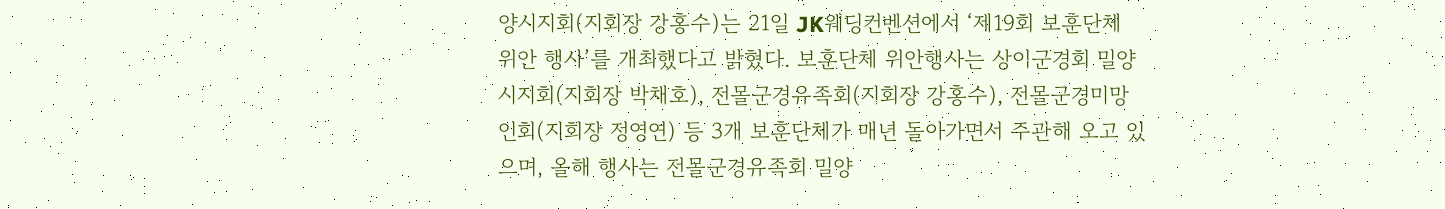양시지회(지회장 강홍수)는 21일 JK웨딩컨벤션에서 ‘제19회 보훈단체 위안 행사’를 개최했다고 밝혔다. 보훈단체 위안행사는 상이군경회 밀양시지회(지회장 박채호), 전몰군경유족회(지회장 강홍수), 전몰군경미망인회(지회장 정영연) 등 3개 보훈단체가 매년 돌아가면서 주관해 오고 있으며, 올해 행사는 전몰군경유족회 밀양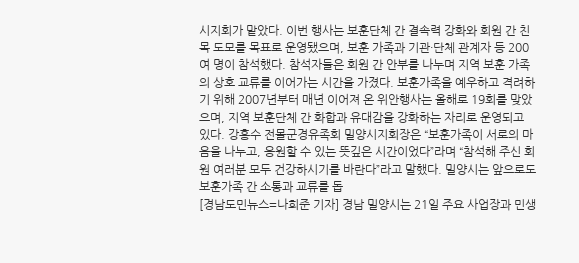시지회가 맡았다. 이번 행사는 보훈단체 간 결속력 강화와 회원 간 친목 도모를 목표로 운영됐으며, 보훈 가족과 기관·단체 관계자 등 200여 명이 참석했다. 참석자들은 회원 간 안부를 나누며 지역 보훈 가족의 상호 교류를 이어가는 시간을 가졌다. 보훈가족을 예우하고 격려하기 위해 2007년부터 매년 이어져 온 위안행사는 올해로 19회를 맞았으며, 지역 보훈단체 간 화합과 유대감을 강화하는 자리로 운영되고 있다. 강홍수 전몰군경유족회 밀양시지회장은 “보훈가족이 서로의 마음을 나누고, 응원할 수 있는 뜻깊은 시간이었다”라며 “참석해 주신 회원 여러분 모두 건강하시기를 바란다”라고 말했다. 밀양시는 앞으로도 보훈가족 간 소통과 교류를 돕
[경남도민뉴스=나희준 기자] 경남 밀양시는 21일 주요 사업장과 민생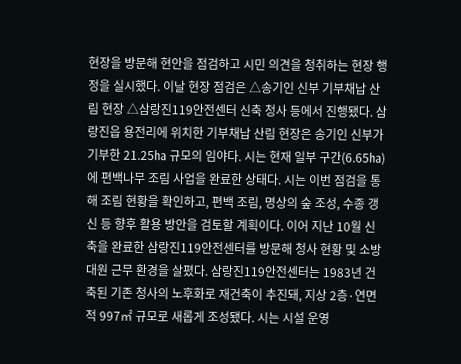현장을 방문해 현안을 점검하고 시민 의견을 청취하는 현장 행정을 실시했다. 이날 현장 점검은 △송기인 신부 기부채납 산림 현장 △삼랑진119안전센터 신축 청사 등에서 진행됐다. 삼랑진읍 용전리에 위치한 기부채납 산림 현장은 송기인 신부가 기부한 21.25㏊ 규모의 임야다. 시는 현재 일부 구간(6.65㏊)에 편백나무 조림 사업을 완료한 상태다. 시는 이번 점검을 통해 조림 현황을 확인하고, 편백 조림, 명상의 숲 조성, 수종 갱신 등 향후 활용 방안을 검토할 계획이다. 이어 지난 10월 신축을 완료한 삼랑진119안전센터를 방문해 청사 현황 및 소방대원 근무 환경을 살폈다. 삼랑진119안전센터는 1983년 건축된 기존 청사의 노후화로 재건축이 추진돼, 지상 2층·연면적 997㎡ 규모로 새롭게 조성됐다. 시는 시설 운영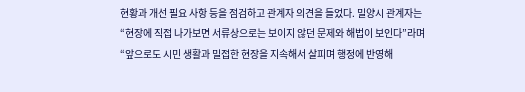현황과 개선 필요 사항 등을 점검하고 관계자 의견을 들었다. 밀양시 관계자는 “현장에 직접 나가보면 서류상으로는 보이지 않던 문제와 해법이 보인다”라며 “앞으로도 시민 생활과 밀접한 현장을 지속해서 살피며 행정에 반영해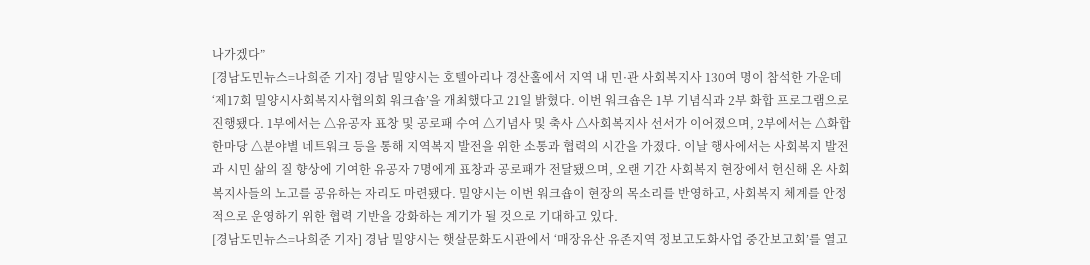나가겠다”
[경남도민뉴스=나희준 기자] 경남 밀양시는 호텔아리나 경산홀에서 지역 내 민·관 사회복지사 130여 명이 참석한 가운데 ‘제17회 밀양시사회복지사협의회 워크숍’을 개최했다고 21일 밝혔다. 이번 워크숍은 1부 기념식과 2부 화합 프로그램으로 진행됐다. 1부에서는 △유공자 표창 및 공로패 수여 △기념사 및 축사 △사회복지사 선서가 이어졌으며, 2부에서는 △화합 한마당 △분야별 네트워크 등을 통해 지역복지 발전을 위한 소통과 협력의 시간을 가졌다. 이날 행사에서는 사회복지 발전과 시민 삶의 질 향상에 기여한 유공자 7명에게 표창과 공로패가 전달됐으며, 오랜 기간 사회복지 현장에서 헌신해 온 사회복지사들의 노고를 공유하는 자리도 마련됐다. 밀양시는 이번 워크숍이 현장의 목소리를 반영하고, 사회복지 체계를 안정적으로 운영하기 위한 협력 기반을 강화하는 계기가 될 것으로 기대하고 있다.
[경남도민뉴스=나희준 기자] 경남 밀양시는 햇살문화도시관에서 ‘매장유산 유존지역 정보고도화사업 중간보고회’를 열고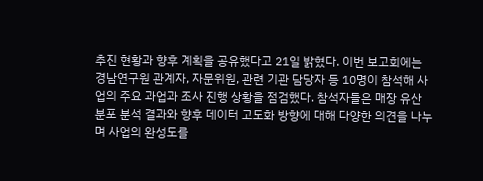추진 현황과 향후 계획을 공유했다고 21일 밝혔다. 이번 보고회에는 경남연구원 관계자, 자문위원, 관련 기관 담당자 등 10명이 참석해 사업의 주요 과업과 조사 진행 상황을 점검했다. 참석자들은 매장 유산 분포 분석 결과와 향후 데이터 고도화 방향에 대해 다양한 의견을 나누며 사업의 완성도를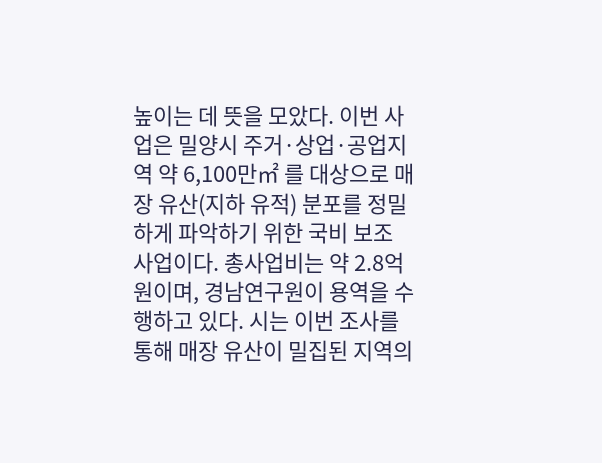높이는 데 뜻을 모았다. 이번 사업은 밀양시 주거·상업·공업지역 약 6,100만㎡ 를 대상으로 매장 유산(지하 유적) 분포를 정밀하게 파악하기 위한 국비 보조 사업이다. 총사업비는 약 2.8억원이며, 경남연구원이 용역을 수행하고 있다. 시는 이번 조사를 통해 매장 유산이 밀집된 지역의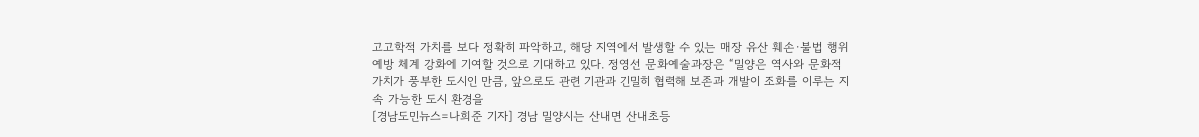고고학적 가치를 보다 정확히 파악하고, 해당 지역에서 발생할 수 있는 매장 유산 훼손·불법 행위 예방 체계 강화에 기여할 것으로 기대하고 있다. 정영선 문화예술과장은 “밀양은 역사와 문화적 가치가 풍부한 도시인 만큼, 앞으로도 관련 기관과 긴밀히 협력해 보존과 개발이 조화를 이루는 지속 가능한 도시 환경을
[경남도민뉴스=나희준 기자] 경남 밀양시는 산내면 산내초등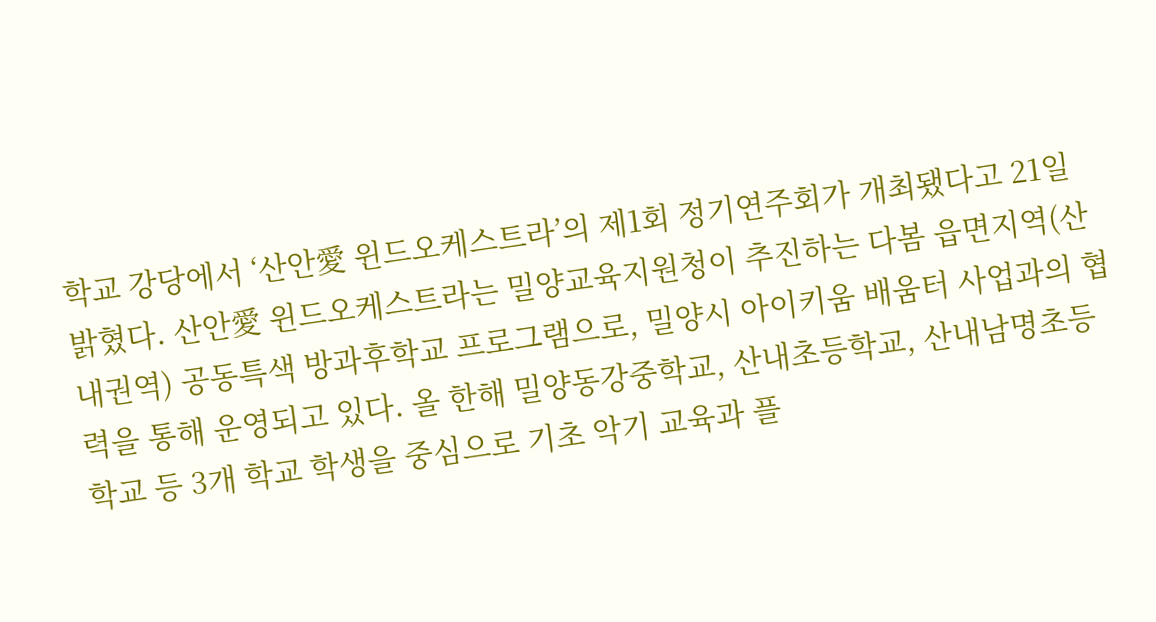학교 강당에서 ‘산안愛 윈드오케스트라’의 제1회 정기연주회가 개최됐다고 21일 밝혔다. 산안愛 윈드오케스트라는 밀양교육지원청이 추진하는 다봄 읍면지역(산내권역) 공동특색 방과후학교 프로그램으로, 밀양시 아이키움 배움터 사업과의 협력을 통해 운영되고 있다. 올 한해 밀양동강중학교, 산내초등학교, 산내남명초등학교 등 3개 학교 학생을 중심으로 기초 악기 교육과 플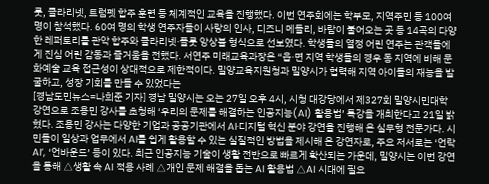룻, 클라리넷, 트럼펫 합주 훈련 등 체계적인 교육을 진행했다. 이번 연주회에는 학부모, 지역주민 등 100여 명이 참석했다. 60여 명의 학생 연주자들이 사랑의 인사, 디즈니 메들리, 바람이 불어오는 곳 등 14곡의 다양한 레퍼토리를 관악 합주와 클라리넷·플룻 앙상블 형식으로 선보였다. 학생들의 열정 어린 연주는 관객들에게 진심 어린 감동과 즐거움을 전했다. 서연주 미래교육과장은 “읍·면 지역 학생들의 경우 동 지역에 비해 문화예술 교육 접근성이 상대적으로 제한적이다. 밀양교육지원청과 밀양시가 협력해 지역 아이들의 재능을 발굴하고, 성장 기회를 만들 수 있었다는
[경남도민뉴스=나희준 기자] 경남 밀양시는 오는 27일 오후 4시, 시청 대강당에서 제327회 밀양시민대학 강연으로 조용민 강사를 초청해 ‘우리의 문제를 해결하는 인공지능(AI) 활용법’ 특강을 개최한다고 21일 밝혔다. 조용민 강사는 다양한 기업과 공공기관에서 AI·디지털 혁신 분야 강연을 진행해 온 실무형 전문가다. 시민들이 일상과 업무에서 AI를 쉽게 활용할 수 있는 실질적인 방법을 제시해 온 강연자로, 주요 저서로는 ‘언락 AI’, ‘언바운드’ 등이 있다. 최근 인공지능 기술이 생활 전반으로 빠르게 확산되는 가운데, 밀양시는 이번 강연을 통해 △생활 속 AI 적용 사례 △개인 문제 해결을 돕는 AI 활용법 △AI 시대에 필요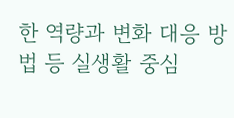한 역량과 변화 대응 방법 등 실생활 중심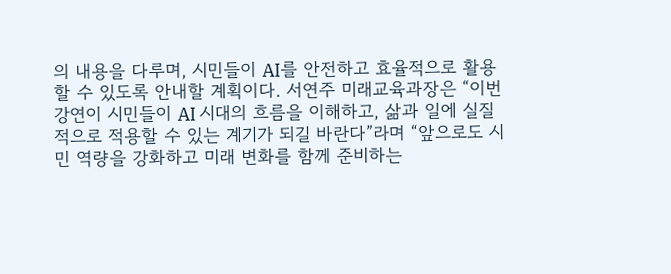의 내용을 다루며, 시민들이 AI를 안전하고 효율적으로 활용할 수 있도록 안내할 계획이다. 서연주 미래교육과장은 “이번 강연이 시민들이 AI 시대의 흐름을 이해하고, 삶과 일에 실질적으로 적용할 수 있는 계기가 되길 바란다”라며 “앞으로도 시민 역량을 강화하고 미래 변화를 함께 준비하는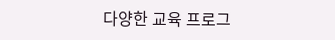다양한 교육 프로그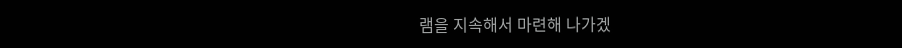램을 지속해서 마련해 나가겠